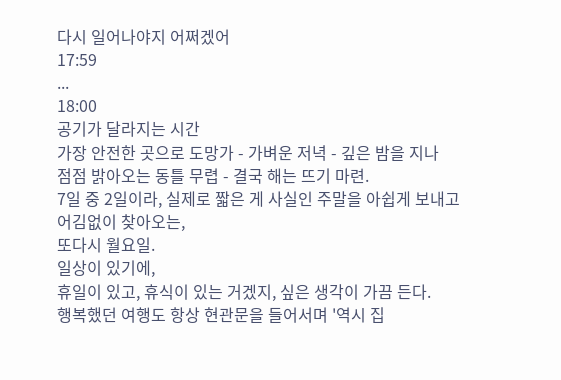다시 일어나야지 어쩌겠어
17:59
...
18:00
공기가 달라지는 시간
가장 안전한 곳으로 도망가 - 가벼운 저녁 - 깊은 밤을 지나
점점 밝아오는 동틀 무렵 - 결국 해는 뜨기 마련.
7일 중 2일이라, 실제로 짧은 게 사실인 주말을 아쉽게 보내고
어김없이 찾아오는,
또다시 월요일.
일상이 있기에,
휴일이 있고, 휴식이 있는 거겠지, 싶은 생각이 가끔 든다.
행복했던 여행도 항상 현관문을 들어서며 '역시 집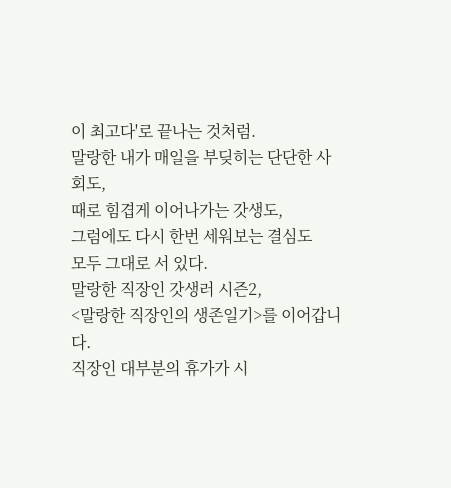이 최고다'로 끝나는 것처럼.
말랑한 내가 매일을 부딪히는 단단한 사회도,
때로 힘겹게 이어나가는 갓생도,
그럼에도 다시 한번 세워보는 결심도
모두 그대로 서 있다.
말랑한 직장인 갓생러 시즌2,
<말랑한 직장인의 생존일기>를 이어갑니다.
직장인 대부분의 휴가가 시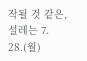작될 것 같은,
설레는 7. 28.(월)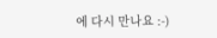에 다시 만나요 :-)